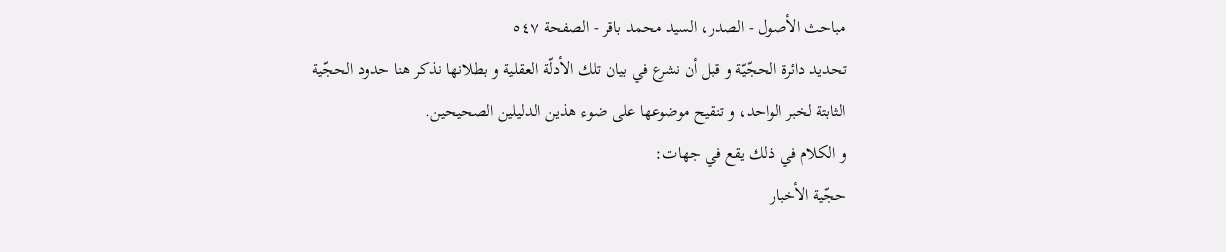مباحث الأصول - الصدر، السيد محمد باقر - الصفحة ٥٤٧
تحديد دائرة الحجّيّة و قبل أن نشرع في بيان تلك الأدلّة العقلية و بطلانها نذكر هنا حدود الحجّية الثابتة لخبر الواحد، و تنقيح موضوعها على ضوء هذين الدليلين الصحيحين.
و الكلام في ذلك يقع في جهات:
حجّية الأخبار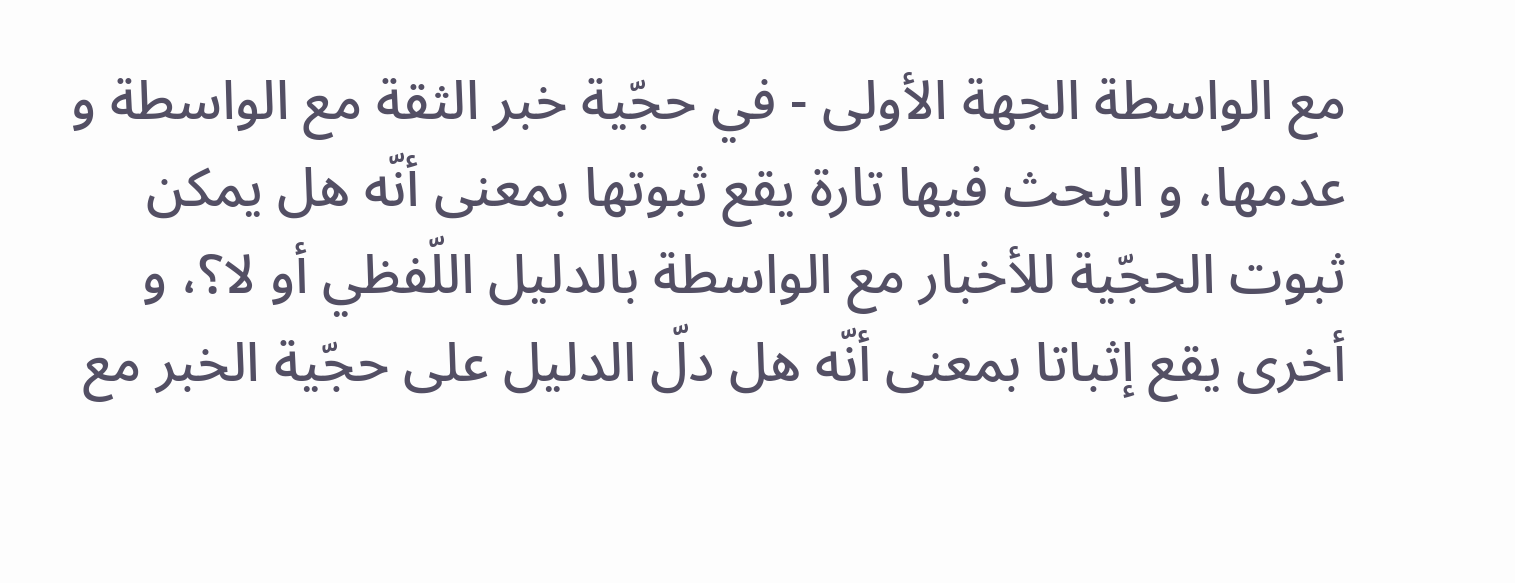مع الواسطة الجهة الأولى - في حجّية خبر الثقة مع الواسطة و عدمها، و البحث فيها تارة يقع ثبوتها بمعنى أنّه هل يمكن ثبوت الحجّية للأخبار مع الواسطة بالدليل اللّفظي أو لا؟، و أخرى يقع إثباتا بمعنى أنّه هل دلّ الدليل على حجّية الخبر مع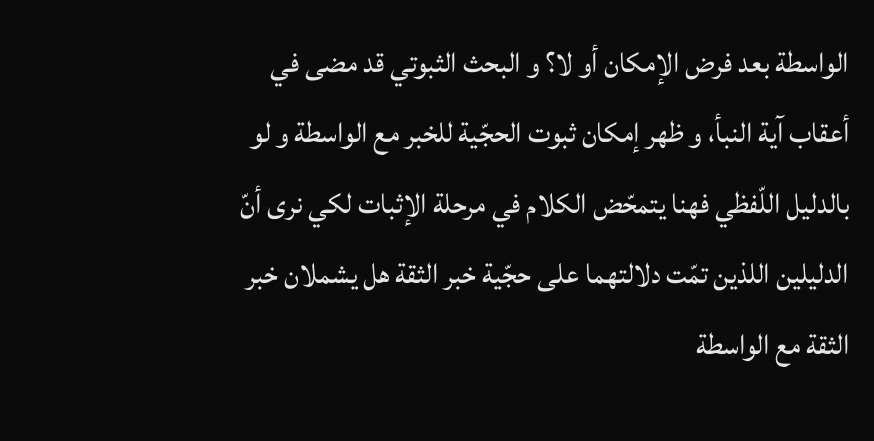الواسطة بعد فرض الإمكان أو لا؟ و البحث الثبوتي قد مضى في أعقاب آية النبأ، و ظهر إمكان ثبوت الحجّية للخبر مع الواسطة و لو بالدليل اللّفظي فهنا يتمحّض الكلام في مرحلة الإثبات لكي نرى أنّ الدليلين اللذين تمّت دلالتهما على حجّية خبر الثقة هل يشملان خبر الثقة مع الواسطة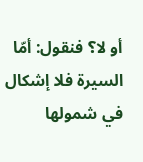أو لا؟ فنقول: أمّا السيرة فلا إشكال في شمولها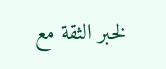لخبر الثقة مع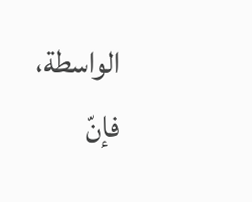الواسطة، فإنّ